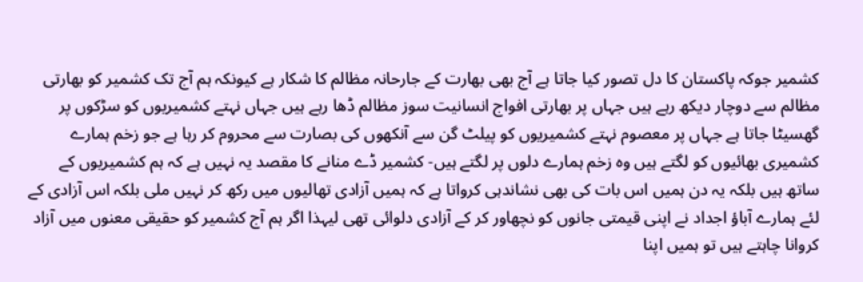کشمیر جوکہ پاکستان کا دل تصور کیا جاتا ہے آج بھی بھارت کے جارحانہ مظالم کا شکار ہے کیونکہ ہم آج تک کشمیر کو بھارتی مظالم سے دوچار دیکھ رہے ہیں جہاں پر بھارتی افواج انسانیت سوز مظالم ڈھا رہے ہیں جہاں نہتے کشمیریوں کو سڑکوں پر گھسیٹا جاتا ہے جہاں پر معصوم نہتے کشمیریوں کو پیلٹ گن سے آنکھوں کی بصارت سے محروم کر رہا ہے جو زخم ہمارے کشمیری بھائیوں کو لگتے ہیں وہ زخم ہمارے دلوں پر لگتے ہیں- کشمیر ڈے منانے کا مقصد یہ نہیں ہے کہ ہم کشمیریوں کے ساتھ ہیں بلکہ یہ دن ہمیں اس بات کی بھی نشاندہی کرواتا ہے کہ ہمیں آزادی تھالیوں میں رکھ کر نہیں ملی بلکہ اس آزادی کے لئے ہمارے آباؤ اجداد نے اپنی قیمتی جانوں کو نچھاور کر کے آزادی دلوائی تھی لیہذا اگر ہم آج کشمیر کو حقیقی معنوں میں آزاد کروانا چاہتے ہیں تو ہمیں اپنا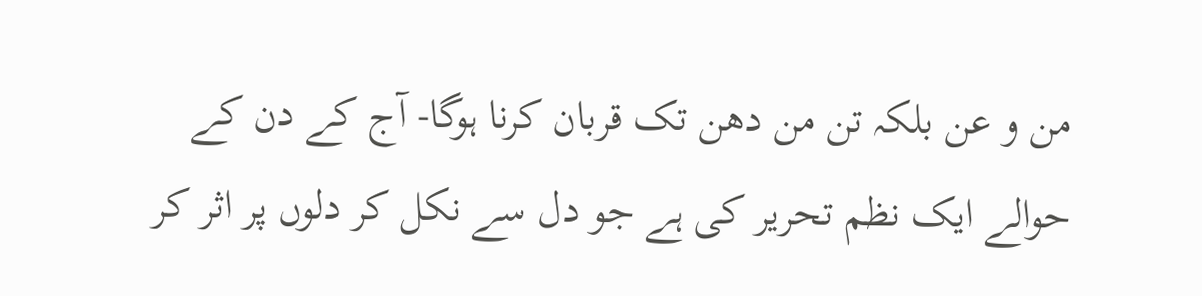من و عن بلکہ تن من دھن تک قربان کرنا ہوگا- آج کے دن کے حوالے ایک نظم تحریر کی ہے جو دل سے نکل کر دلوں پر اثر کر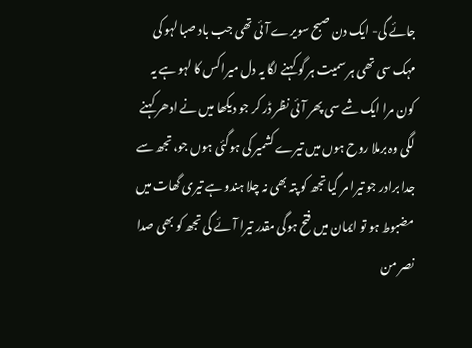جائے گی- ایک دن صبح سویرے آئی تھی جب باد صبا لہو کی مہک سی تھی ہر سمیت ہر گو کہنے لگا یہ دل میرا کس کا لہو ہے یہ کون مرا ایک شے سی پھر آئی نظر ڈر کر جو دیکھا میں نے ادھر کہنے لگی وہ برملا روح ہوں میں تیرے کشمیر کی ہوگئی ہوں جو، تجھ سے جدا برادر جو تیرا مر گیا تجھ کو پتہ بھی نہ چلا ہندو ہے تیری گھات میں مضبوط ہو تو ایمان میں فتح ہوگی مقدر تیرا آئے گی تجھ کو بھی صدا نصر من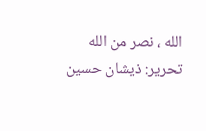الله ، نصر من الله تحریر: ذیشان حسین